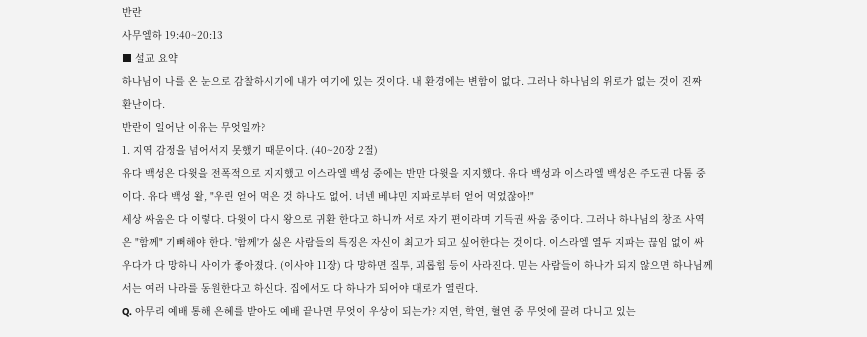반란
사무엘하 19:40~20:13
■ 설교 요약
하나님이 나를 온 눈으로 감찰하시기에 내가 여기에 있는 것이다. 내 환경에는 변함이 없다. 그러나 하나님의 위로가 없는 것이 진짜 환난이다.
반란이 일어난 이유는 무엇일까?
1. 지역 감정을 넘어서지 못했기 때문이다. (40~20장 2절)
유다 백성은 다윗을 전폭적으로 지지했고 이스라엘 백성 중에는 반만 다윗을 지지했다. 유다 백성과 이스라엘 백성은 주도권 다툼 중이다. 유다 백성 왈, "우린 얻어 먹은 것 하나도 없어. 너넨 베냐민 지파로부터 얻어 먹었잖아!"
세상 싸움은 다 이렇다. 다윗이 다시 왕으로 귀환 한다고 하니까 서로 자기 편이라며 기득권 싸움 중이다. 그러나 하나님의 창조 사역은 "함께" 기뻐해야 한다. '함께'가 싫은 사람들의 특징은 자신이 최고가 되고 싶어한다는 것이다. 이스라엘 열두 지파는 끊임 없이 싸우다가 다 망하니 사이가 좋아졌다. (이사야 11장) 다 망하면 질투, 괴롭힘 등이 사라진다. 믿는 사람들이 하나가 되지 않으면 하나님께서는 여러 나라를 동원한다고 하신다. 집에서도 다 하나가 되어야 대로가 열린다.
Q. 아무리 예배 통해 은혜를 받아도 예배 끝나면 무엇이 우상이 되는가? 지연, 학연, 혈연 중 무엇에 끌려 다니고 있는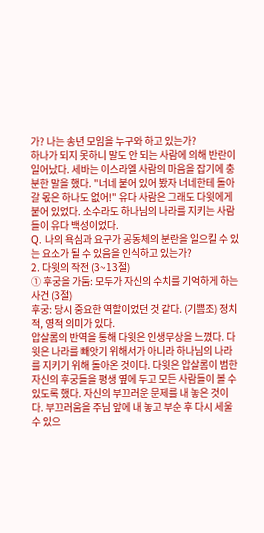가? 나는 송년 모임을 누구와 하고 있는가?
하나가 되지 못하니 말도 안 되는 사람에 의해 반란이 일어났다. 세바는 이스라엘 사람의 마음을 잡기에 충분한 말을 했다. "너네 붙어 있어 봤자 너네한테 돌아갈 몫은 하나도 없어!" 유다 사람은 그래도 다윗에게 붙어 있었다. 소수라도 하나님의 나라를 지키는 사람들이 유다 백성이었다.
Q. 나의 욕심과 요구가 공동체의 분란을 일으킬 수 있는 요소가 될 수 있음을 인식하고 있는가?
2. 다윗의 작전 (3~13절)
① 후궁을 가둠: 모두가 자신의 수치를 기억하게 하는 사건 (3절)
후궁: 당시 중요한 역할이었던 것 같다. (기쁨조) 정치적, 영적 의미가 있다.
압살롬의 반역을 통해 다윗은 인생무상을 느꼈다. 다윗은 나라를 빼앗기 위해서가 아니라 하나님의 나라를 지키기 위해 돌아온 것이다. 다윗은 압살롬이 범한 자신의 후궁들을 평생 옆에 두고 모든 사람들이 볼 수 있도록 했다. 자신의 부끄러운 문제를 내 놓은 것이다. 부끄러움을 주님 앞에 내 놓고 부순 후 다시 세울 수 있으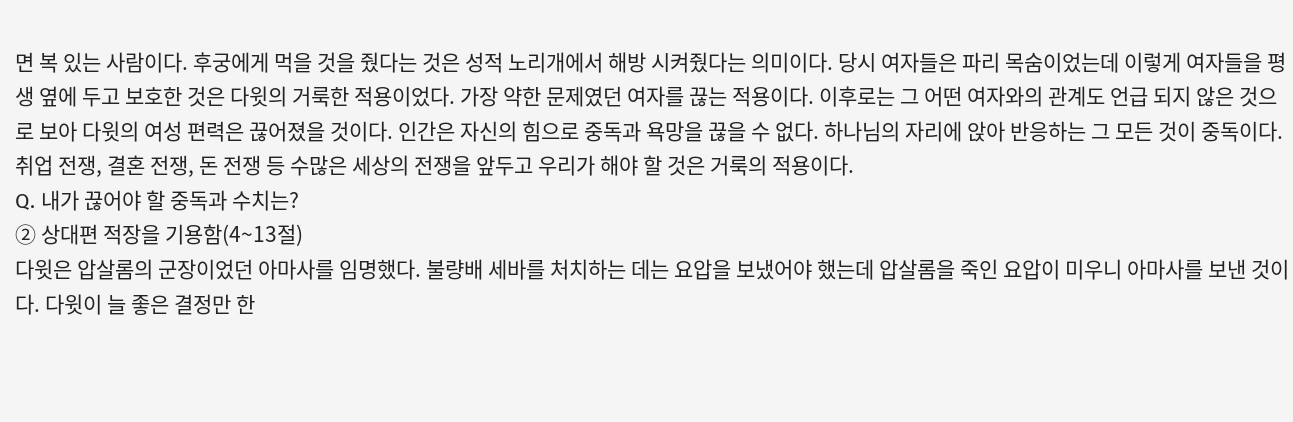면 복 있는 사람이다. 후궁에게 먹을 것을 줬다는 것은 성적 노리개에서 해방 시켜줬다는 의미이다. 당시 여자들은 파리 목숨이었는데 이렇게 여자들을 평생 옆에 두고 보호한 것은 다윗의 거룩한 적용이었다. 가장 약한 문제였던 여자를 끊는 적용이다. 이후로는 그 어떤 여자와의 관계도 언급 되지 않은 것으로 보아 다윗의 여성 편력은 끊어졌을 것이다. 인간은 자신의 힘으로 중독과 욕망을 끊을 수 없다. 하나님의 자리에 앉아 반응하는 그 모든 것이 중독이다. 취업 전쟁, 결혼 전쟁, 돈 전쟁 등 수많은 세상의 전쟁을 앞두고 우리가 해야 할 것은 거룩의 적용이다.
Q. 내가 끊어야 할 중독과 수치는?
② 상대편 적장을 기용함(4~13절)
다윗은 압살롬의 군장이었던 아마사를 임명했다. 불량배 세바를 처치하는 데는 요압을 보냈어야 했는데 압살롬을 죽인 요압이 미우니 아마사를 보낸 것이다. 다윗이 늘 좋은 결정만 한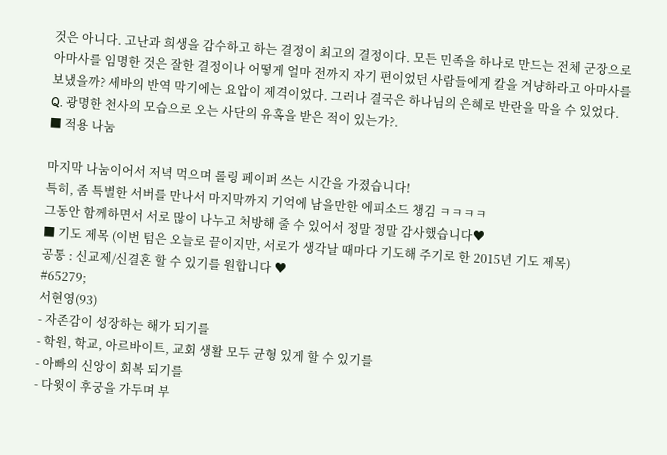것은 아니다. 고난과 희생을 감수하고 하는 결정이 최고의 결정이다. 모든 민족을 하나로 만드는 전체 군장으로 아마사를 임명한 것은 잘한 결정이나 어떻게 얼마 전까지 자기 편이었던 사람들에게 칼을 겨냥하라고 아마사를 보냈을까? 세바의 반역 막기에는 요압이 제격이었다. 그러나 결국은 하나님의 은혜로 반란을 막을 수 있었다.
Q. 광명한 천사의 모습으로 오는 사단의 유혹을 받은 적이 있는가?.
■ 적용 나눔

마지막 나눔이어서 저녁 먹으며 롤링 페이퍼 쓰는 시간을 가졌습니다!
특히, 좀 특별한 서버를 만나서 마지막까지 기억에 남을만한 에피소드 챙김 ㅋㅋㅋㅋ
그동안 함께하면서 서로 많이 나누고 처방해 줄 수 있어서 정말 정말 감사했습니다♥
■ 기도 제목 (이번 텀은 오늘로 끝이지만, 서로가 생각날 때마다 기도해 주기로 한 2015년 기도 제목)
공통 : 신교제/신결혼 할 수 있기를 원합니다 ♥
#65279;
서현영(93)
- 자존감이 성장하는 해가 되기를
- 학원, 학교, 아르바이트, 교회 생활 모두 균형 있게 할 수 있기를
- 아빠의 신앙이 회복 되기를
- 다윗이 후궁을 가두며 부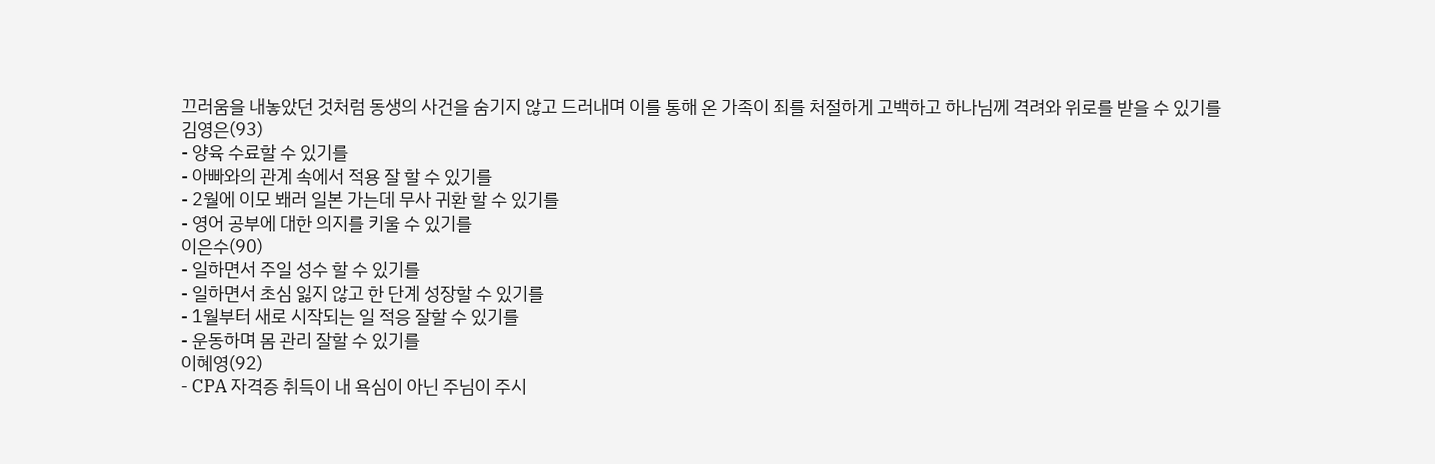끄러움을 내놓았던 것처럼 동생의 사건을 숨기지 않고 드러내며 이를 통해 온 가족이 죄를 처절하게 고백하고 하나님께 격려와 위로를 받을 수 있기를
김영은(93)
- 양육 수료할 수 있기를
- 아빠와의 관계 속에서 적용 잘 할 수 있기를
- 2월에 이모 봬러 일본 가는데 무사 귀환 할 수 있기를
- 영어 공부에 대한 의지를 키울 수 있기를
이은수(90)
- 일하면서 주일 성수 할 수 있기를
- 일하면서 초심 잃지 않고 한 단계 성장할 수 있기를
- 1월부터 새로 시작되는 일 적응 잘할 수 있기를
- 운동하며 몸 관리 잘할 수 있기를
이혜영(92)
- CPA 자격증 취득이 내 욕심이 아닌 주님이 주시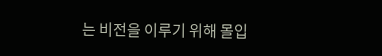는 비전을 이루기 위해 몰입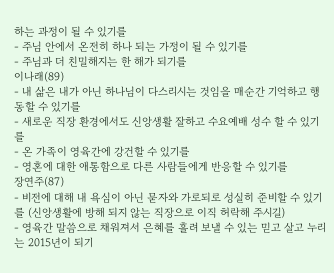하는 과정이 될 수 있기를
- 주님 안에서 온전히 하나 되는 가정이 될 수 있기를
- 주님과 더 친밀해지는 한 해가 되기를
이나래(89)
- 내 삶은 내가 아닌 하나님이 다스리시는 것임을 매순간 기억하고 행동할 수 있기를
- 새로운 직장 환경에서도 신앙생활 잘하고 수요예배 성수 할 수 있기를
- 온 가족이 영육간에 강건할 수 있기를
- 영혼에 대한 애통함으로 다른 사람들에게 반응할 수 있기를
장연주(87)
- 비전에 대해 내 욕심이 아닌 묻자와 가로되로 성실히 준비할 수 있기를 (신앙생활에 방해 되지 않는 직장으로 이직 허락해 주시길)
- 영육간 말씀으로 채워져서 은혜를 흘려 보낼 수 있는 믿고 살고 누리는 2015년이 되기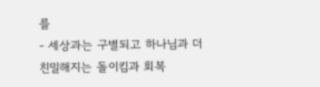를
- 세상과는 구별되고 하나님과 더 친밀해지는 돌이킴과 회복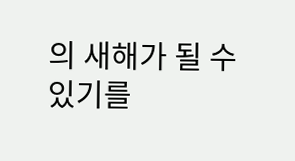의 새해가 될 수 있기를